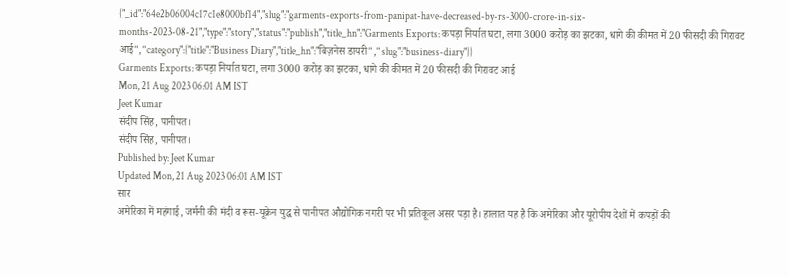{"_id":"64e2b06004c17c1e8000bf14","slug":"garments-exports-from-panipat-have-decreased-by-rs-3000-crore-in-six-months-2023-08-21","type":"story","status":"publish","title_hn":"Garments Exports: कपड़ा निर्यात घटा, लगा 3000 करोड़ का झटका, धागे की कीमत में 20 फीसदी की गिरावट आई","category":{"title":"Business Diary","title_hn":"बिज़नेस डायरी","slug":"business-diary"}}
Garments Exports: कपड़ा निर्यात घटा, लगा 3000 करोड़ का झटका, धागे की कीमत में 20 फीसदी की गिरावट आई
Mon, 21 Aug 2023 06:01 AM IST
Jeet Kumar
संदीप सिंह, पानीपत।
संदीप सिंह, पानीपत।
Published by: Jeet Kumar
Updated Mon, 21 Aug 2023 06:01 AM IST
सार
अमेरिका में महंगाई, जर्मनी की मंदी व रूस-यूक्रेन युद्ध से पानीपत औद्योगिक नगरी पर भी प्रतिकूल असर पड़ा है। हालात यह है कि अमेरिका और यूरोपीय देशों में कपड़ों की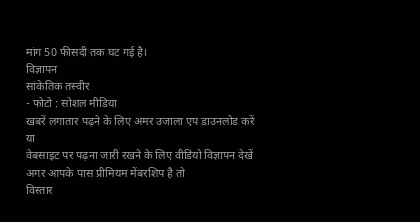मांग 50 फीसदी तक घट गई है।
विज्ञापन
सांकेतिक तस्वीर
- फोटो : सोशल मीडिया
खबरें लगातार पढ़ने के लिए अमर उजाला एप डाउनलोड करें
या
वेबसाइट पर पढ़ना जारी रखने के लिए वीडियो विज्ञापन देखें
अगर आपके पास प्रीमियम मेंबरशिप है तो
विस्तार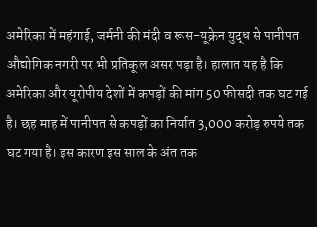अमेरिका में महंगाई, जर्मनी की मंदी व रूस-यूक्रेन युद्ध से पानीपत औद्योगिक नगरी पर भी प्रतिकूल असर पड़ा है। हालात यह है कि अमेरिका और यूरोपीय देशों में कपड़ों की मांग 50 फीसदी तक घट गई है। छह माह में पानीपत से कपड़ों का निर्यात 3,000 करोड़ रुपये तक घट गया है। इस कारण इस साल के अंत तक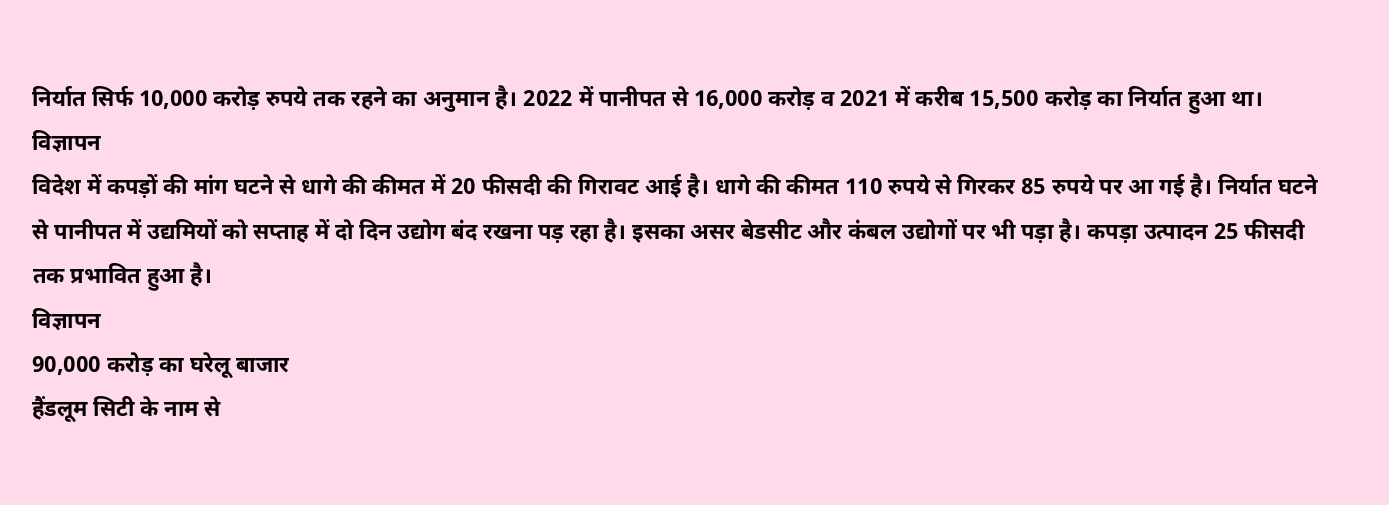निर्यात सिर्फ 10,000 करोड़ रुपये तक रहने का अनुमान है। 2022 में पानीपत से 16,000 करोड़ व 2021 में करीब 15,500 करोड़ का निर्यात हुआ था।
विज्ञापन
विदेश में कपड़ों की मांग घटने से धागे की कीमत में 20 फीसदी की गिरावट आई है। धागे की कीमत 110 रुपये से गिरकर 85 रुपये पर आ गई है। निर्यात घटने से पानीपत में उद्यमियों को सप्ताह में दो दिन उद्योग बंद रखना पड़ रहा है। इसका असर बेडसीट और कंबल उद्योगों पर भी पड़ा है। कपड़ा उत्पादन 25 फीसदी तक प्रभावित हुआ है।
विज्ञापन
90,000 करोड़ का घरेलू बाजार
हैंडलूम सिटी के नाम से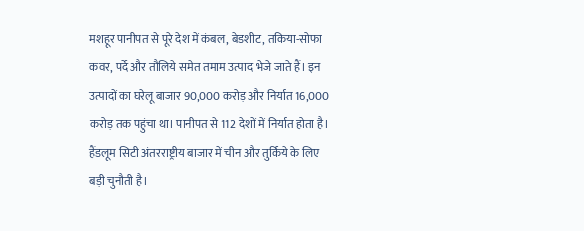मशहूर पानीपत से पूरे देश में कंबल, बेडशीट, तकिया-सोफा कवर, पर्दे और तौलिये समेत तमाम उत्पाद भेजे जाते हैं। इन उत्पादों का घरेलू बाजार 90,000 करोड़ और निर्यात 16,000 करोड़ तक पहुंचा था। पानीपत से 112 देशों में निर्यात होता है। हैंडलूम सिटी अंतरराष्ट्रीय बाजार में चीन और तुर्किये के लिए बड़ी चुनौती है।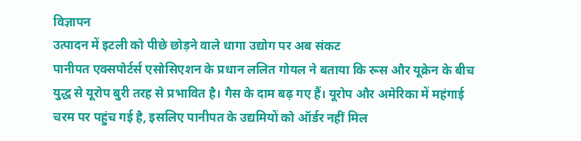विज्ञापन
उत्पादन में इटली को पीछे छोड़ने वाले धागा उद्योग पर अब संकट
पानीपत एक्सपोर्टर्स एसोसिएशन के प्रधान ललित गोयल ने बताया कि रूस और यूक्रेन के बीच युद्ध से यूरोप बुरी तरह से प्रभावित है। गैस के दाम बढ़ गए हैं। यूरोप और अमेरिका में महंगाई चरम पर पहुंच गई है, इसलिए पानीपत के उद्यमियों को ऑर्डर नहीं मिल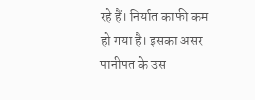रहे हैं। निर्यात काफी कम हो गया है। इसका असर पानीपत के उस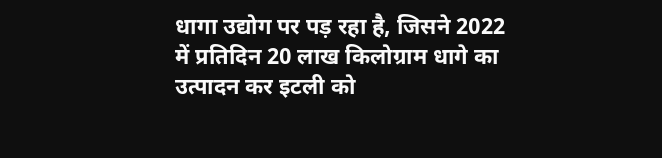धागा उद्योग पर पड़ रहा है, जिसने 2022 में प्रतिदिन 20 लाख किलोग्राम धागे का उत्पादन कर इटली को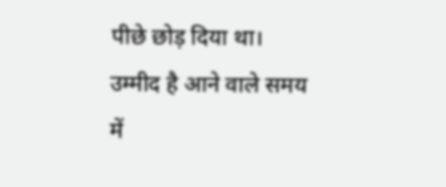पीछे छोड़ दिया था। उम्मीद है आने वाले समय में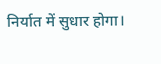निर्यात में सुधार होगा।